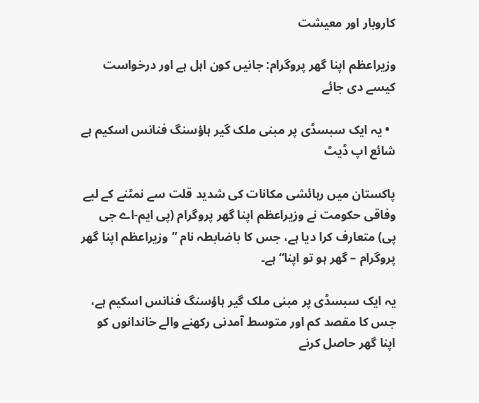کاروبار اور معیشت

وزیراعظم اپنا گھر پروگرام: جانیں کون اہل ہے اور درخواست کیسے دی جائے

  • یہ ایک سبسڈی پر مبنی ملک گیر ہاؤسنگ فنانس اسکیم ہے
شائع اپ ڈیٹ

پاکستان میں رہائشی مکانات کی شدید قلت سے نمٹنے کے لیے وفاقی حکومت نے وزیراعظم اپنا گھر پروگرام (پی ایم-اے جی پی) متعارف کرا دیا ہے، جس کا باضابطہ نام ”وزیراعظم اپنا گھر پروگرام – گھر ہو تو اپنا“ ہے۔

یہ ایک سبسڈی پر مبنی ملک گیر ہاؤسنگ فنانس اسکیم ہے، جس کا مقصد کم اور متوسط آمدنی رکھنے والے خاندانوں کو اپنا گھر حاصل کرنے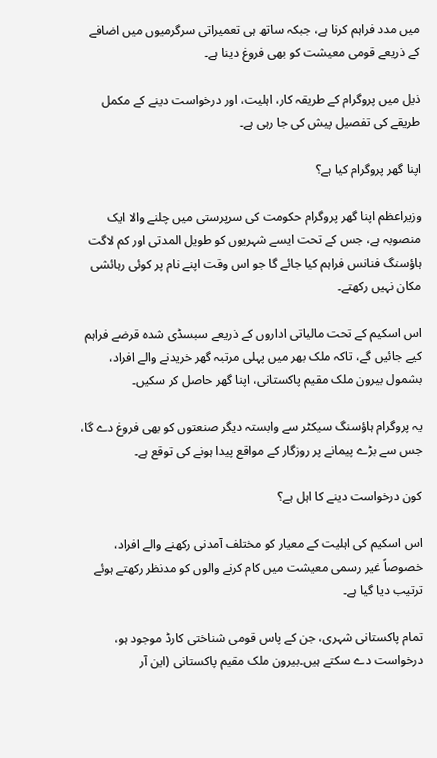میں مدد فراہم کرنا ہے، جبکہ ساتھ ہی تعمیراتی سرگرمیوں میں اضافے کے ذریعے قومی معیشت کو بھی فروغ دینا ہے۔

ذیل میں پروگرام کے طریقہ کار، اہلیت، اور درخواست دینے کے مکمل طریقے کی تفصیل پیش کی جا رہی ہے۔

اپنا گھر پروگرام کیا ہے؟

وزیراعظم اپنا گھر پروگرام حکومت کی سرپرستی میں چلنے والا ایک منصوبہ ہے، جس کے تحت ایسے شہریوں کو طویل المدتی اور کم لاگت ہاؤسنگ فنانس فراہم کیا جائے گا جو اس وقت اپنے نام پر کوئی رہائشی مکان نہیں رکھتے۔

اس اسکیم کے تحت مالیاتی اداروں کے ذریعے سبسڈی شدہ قرضے فراہم کیے جائیں گے، تاکہ ملک بھر میں پہلی مرتبہ گھر خریدنے والے افراد، بشمول بیرون ملک مقیم پاکستانی، اپنا گھر حاصل کر سکیں۔

یہ پروگرام ہاؤسنگ سیکٹر سے وابستہ دیگر صنعتوں کو بھی فروغ دے گا، جس سے بڑے پیمانے پر روزگار کے مواقع پیدا ہونے کی توقع ہے۔

کون درخواست دینے کا اہل ہے؟

اس اسکیم کی اہلیت کے معیار کو مختلف آمدنی رکھنے والے افراد، خصوصاً غیر رسمی معیشت میں کام کرنے والوں کو مدنظر رکھتے ہوئے ترتیب دیا گیا ہے۔

تمام پاکستانی شہری، جن کے پاس قومی شناختی کارڈ موجود ہو، درخواست دے سکتے ہیں۔بیرون ملک مقیم پاکستانی (این آر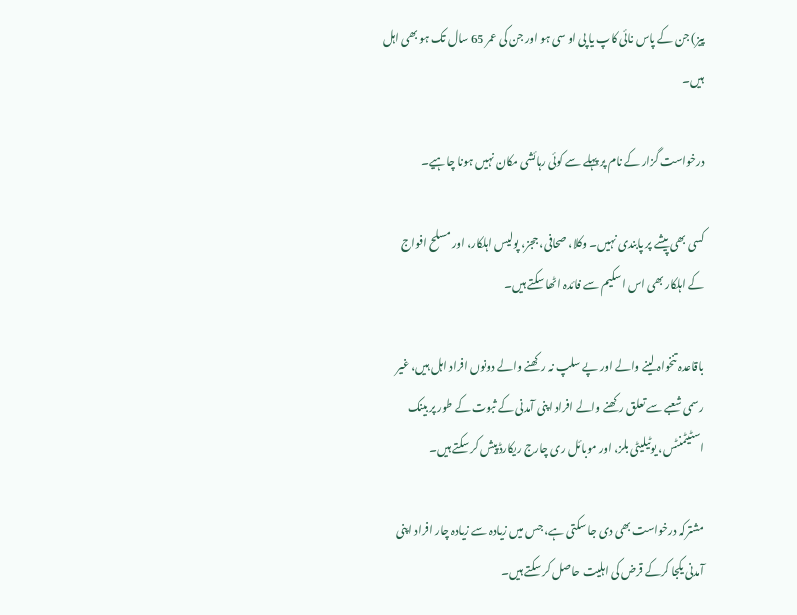پیز) جن کے پاس نائی کاپ یا پی او سی ہو اور جن کی عمر 65 سال تک ہو بھی اہل ہیں۔

درخواست گزار کے نام پر پہلے سے کوئی رہائشی مکان نہیں ہونا چاہیے۔

کسی بھی پیشے پر پابندی نہیں۔ وکلا، صحافی، ججز، پولیس اہلکار، اور مسلح افواج کے اہلکار بھی اس اسکیم سے فائدہ اٹھا سکتے ہیں۔

باقاعدہ تنخواہ لینے والے اور پے سلپ نہ رکھنے والے دونوں افراد اہل ہیں، غیر رسمی شعبے سے تعلق رکھنے والے افراد اپنی آمدنی کے ثبوت کے طور پر بینک اسٹیٹمنٹس، یوٹیلیٹی بلز، اور موبائل ری چارج ریکارڈ پیش کر سکتے ہیں۔

مشترکہ درخواست بھی دی جا سکتی ہے، جس میں زیادہ سے زیادہ چار افراد اپنی آمدنی یکجا کرکے قرض کی اہلیت حاصل کر سکتے ہیں۔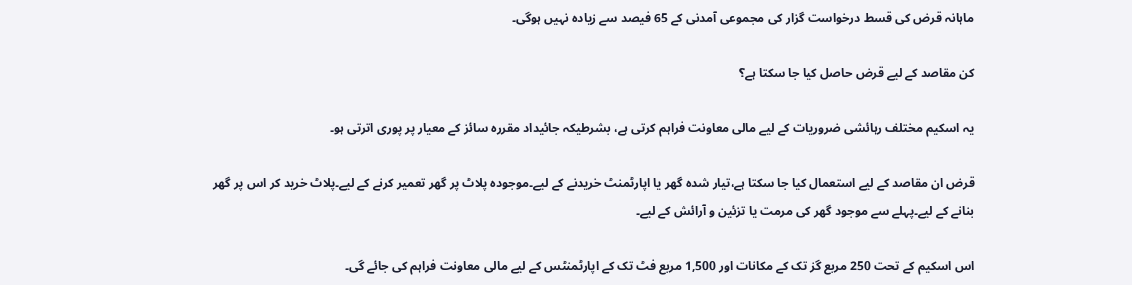ماہانہ قرض کی قسط درخواست گزار کی مجموعی آمدنی کے 65 فیصد سے زیادہ نہیں ہوگی۔

کن مقاصد کے لیے قرض حاصل کیا جا سکتا ہے؟

یہ اسکیم مختلف رہائشی ضروریات کے لیے مالی معاونت فراہم کرتی ہے، بشرطیکہ جائیداد مقررہ سائز کے معیار پر پوری اترتی ہو۔

قرض ان مقاصد کے لیے استعمال کیا جا سکتا ہے،تیار شدہ گھر یا اپارٹمنٹ خریدنے کے لیے۔موجودہ پلاٹ پر گھر تعمیر کرنے کے لیے۔پلاٹ خرید کر اس پر گھر بنانے کے لیے۔پہلے سے موجود گھر کی مرمت یا تزئین و آرائش کے لیے۔

اس اسکیم کے تحت 250 مربع گز تک کے مکانات اور 1,500 مربع فٹ تک کے اپارٹمنٹس کے لیے مالی معاونت فراہم کی جائے گی۔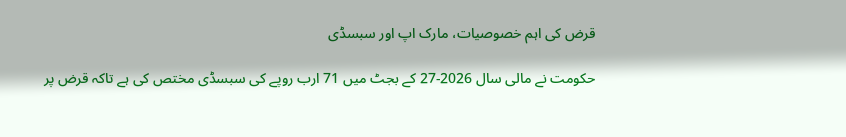قرض کی اہم خصوصیات، مارک اپ اور سبسڈی

حکومت نے مالی سال 2026-27 کے بجٹ میں 71 ارب روپے کی سبسڈی مختص کی ہے تاکہ قرض پر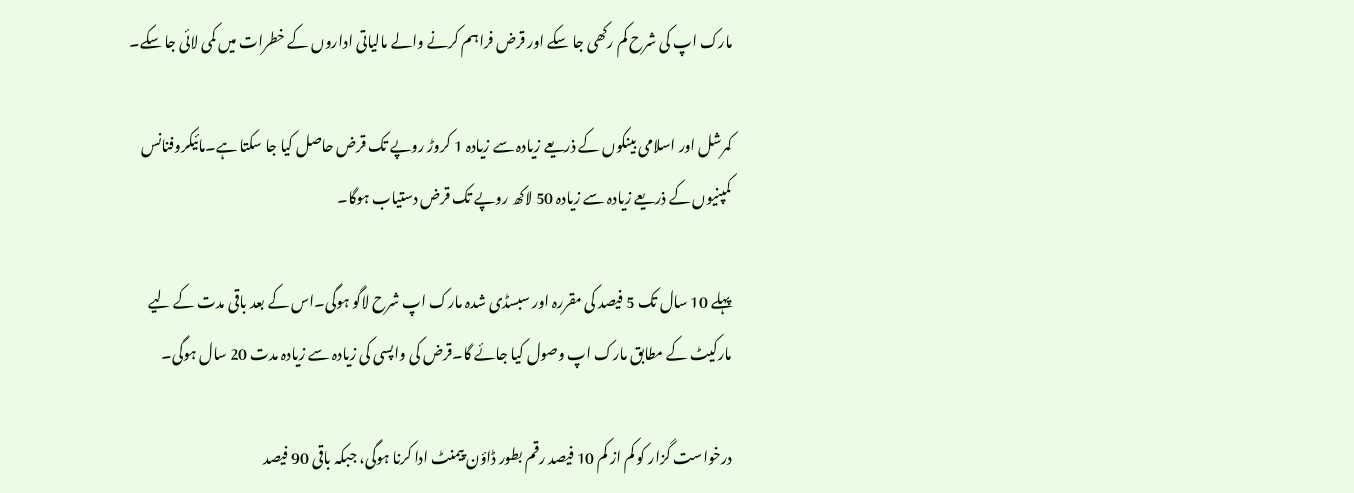مارک اپ کی شرح کم رکھی جا سکے اور قرض فراہم کرنے والے مالیاتی اداروں کے خطرات میں کمی لائی جا سکے۔

کمرشل اور اسلامی بینکوں کے ذریعے زیادہ سے زیادہ 1 کروڑ روپے تک قرض حاصل کیا جا سکتا ہے۔مائیکروفنانس کمپنیوں کے ذریعے زیادہ سے زیادہ 50 لاکھ روپے تک قرض دستیاب ہوگا۔

پہلے 10 سال تک 5 فیصد کی مقررہ اور سبسڈی شدہ مارک اپ شرح لاگو ہوگی۔اس کے بعد باقی مدت کے لیے مارکیٹ کے مطابق مارک اپ وصول کیا جائے گا۔قرض کی واپسی کی زیادہ سے زیادہ مدت 20 سال ہوگی۔

درخواست گزار کو کم از کم 10 فیصد رقم بطور ڈاؤن پیمنٹ ادا کرنا ہوگی، جبکہ باقی 90 فیصد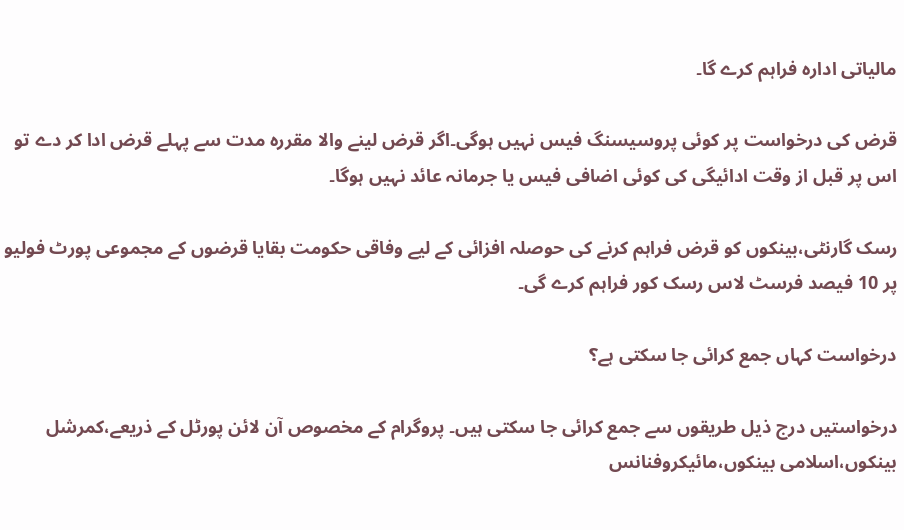مالیاتی ادارہ فراہم کرے گا۔

قرض کی درخواست پر کوئی پروسیسنگ فیس نہیں ہوگی۔اگر قرض لینے والا مقررہ مدت سے پہلے قرض ادا کر دے تو اس پر قبل از وقت ادائیگی کی کوئی اضافی فیس یا جرمانہ عائد نہیں ہوگا۔

رسک گارنٹی،بینکوں کو قرض فراہم کرنے کی حوصلہ افزائی کے لیے وفاقی حکومت بقایا قرضوں کے مجموعی پورٹ فولیو پر 10 فیصد فرسٹ لاس رسک کور فراہم کرے گی۔

درخواست کہاں جمع کرائی جا سکتی ہے؟

درخواستیں درج ذیل طریقوں سے جمع کرائی جا سکتی ہیں۔ پروگرام کے مخصوص آن لائن پورٹل کے ذریعے،کمرشل بینکوں،اسلامی بینکوں،مائیکروفنانس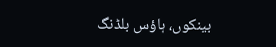بینکوں، ہاؤس بلڈنگ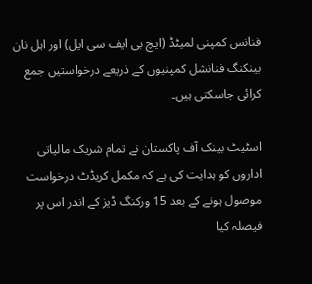فنانس کمپنی لمیٹڈ (ایچ بی ایف سی ایل) اور اہل نان بینکنگ فنانشل کمپنیوں کے ذریعے درخواستیں جمع کرائی جاسکتی ہیں۔

اسٹیٹ بینک آف پاکستان نے تمام شریک مالیاتی اداروں کو ہدایت کی ہے کہ مکمل کریڈٹ درخواست موصول ہونے کے بعد 15 ورکنگ ڈیز کے اندر اس پر فیصلہ کیا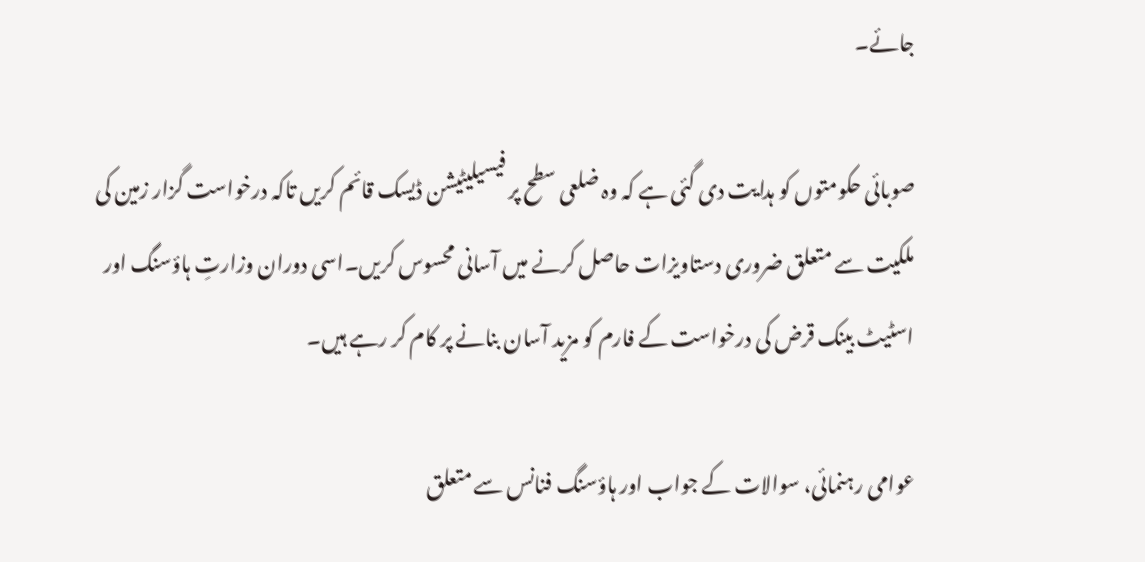جائے۔

صوبائی حکومتوں کو ہدایت دی گئی ہے کہ وہ ضلعی سطح پر فیسیلیٹیشن ڈیسک قائم کریں تاکہ درخواست گزار زمین کی ملکیت سے متعلق ضروری دستاویزات حاصل کرنے میں آسانی محسوس کریں۔اسی دوران وزارتِ ہاؤسنگ اور اسٹیٹ بینک قرض کی درخواست کے فارم کو مزید آسان بنانے پر کام کر رہے ہیں۔

عوامی رہنمائی، سوالات کے جواب اور ہاؤسنگ فنانس سے متعلق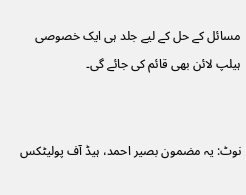مسائل کے حل کے لیے جلد ہی ایک خصوصی ہیلپ لائن بھی قائم کی جائے گی۔


نوٹ: یہ مضمون بصیر احمد، ہیڈ آف پولیٹکس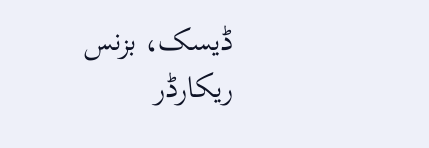ڈیسک، بزنس ریکارڈر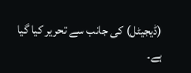(ڈیجیٹل) کی جانب سے تحریر کیا گیا ہے۔